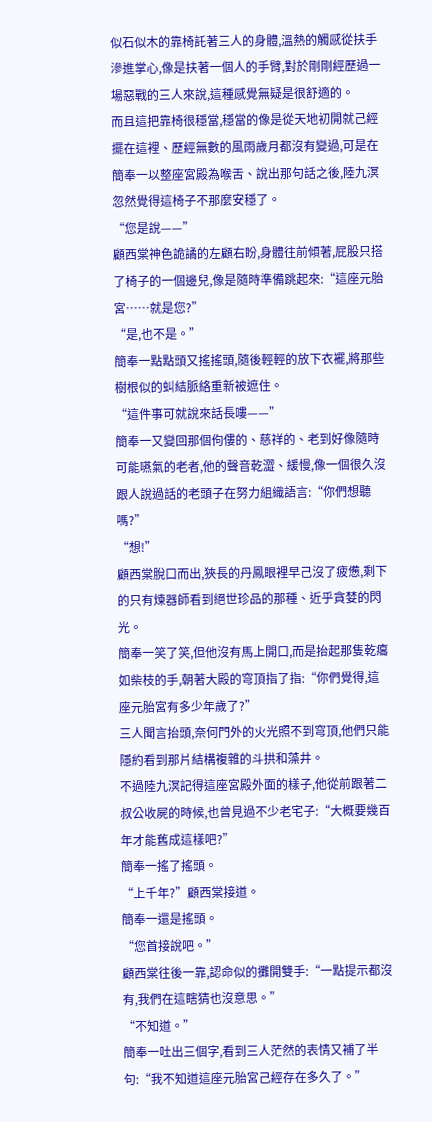似石似木的靠椅託著三人的身體,溫熱的觸感從扶手滲進掌心,像是扶著一個人的手臂,對於剛剛經歷過一場惡戰的三人來說,這種感覺無疑是很舒適的。
而且這把靠椅很穩當,穩當的像是從天地初開就己經擺在這裡、歷經無數的風雨歲月都沒有變過,可是在簡奉一以整座宮殿為喉舌、說出那句話之後,陸九溟忽然覺得這椅子不那麼安穩了。
“您是說——”
顧西棠神色詭譎的左顧右盼,身體往前傾著,屁股只搭了椅子的一個邊兒,像是隨時準備跳起來:“這座元胎宮……就是您?”
“是,也不是。”
簡奉一點點頭又搖搖頭,隨後輕輕的放下衣襬,將那些樹根似的虯結脈絡重新被遮住。
“這件事可就說來話長嘍——”
簡奉一又變回那個佝僂的、慈祥的、老到好像隨時可能嚥氣的老者,他的聲音乾澀、緩慢,像一個很久沒跟人說過話的老頭子在努力組織語言:“你們想聽嗎?”
“想!”
顧西棠脫口而出,狹長的丹鳳眼裡早己沒了疲憊,剩下的只有煉器師看到絕世珍品的那種、近乎貪婪的閃光。
簡奉一笑了笑,但他沒有馬上開口,而是抬起那隻乾癟如柴枝的手,朝著大殿的穹頂指了指:“你們覺得,這座元胎宮有多少年歲了?”
三人聞言抬頭,奈何門外的火光照不到穹頂,他們只能隱約看到那片結構複雜的斗拱和藻井。
不過陸九溟記得這座宮殿外面的樣子,他從前跟著二叔公收屍的時候,也曾見過不少老宅子:“大概要幾百年才能舊成這樣吧?”
簡奉一搖了搖頭。
“上千年?”顧西棠接道。
簡奉一還是搖頭。
“您首接說吧。”
顧西棠往後一靠,認命似的攤開雙手:“一點提示都沒有,我們在這瞎猜也沒意思。”
“不知道。”
簡奉一吐出三個字,看到三人茫然的表情又補了半句:“我不知道這座元胎宮己經存在多久了。”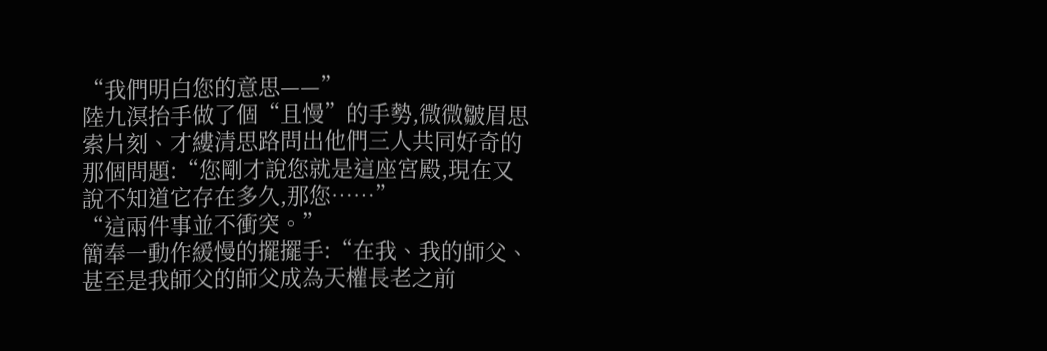“我們明白您的意思——”
陸九溟抬手做了個“且慢”的手勢,微微皺眉思索片刻、才縷清思路問出他們三人共同好奇的那個問題:“您剛才說您就是這座宮殿,現在又說不知道它存在多久,那您……”
“這兩件事並不衝突。”
簡奉一動作緩慢的擺擺手:“在我、我的師父、甚至是我師父的師父成為天權長老之前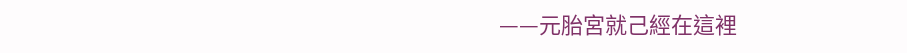——元胎宮就己經在這裡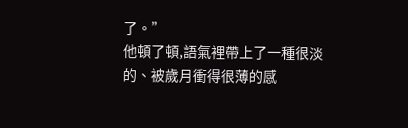了。”
他頓了頓,語氣裡帶上了一種很淡的、被歲月衝得很薄的感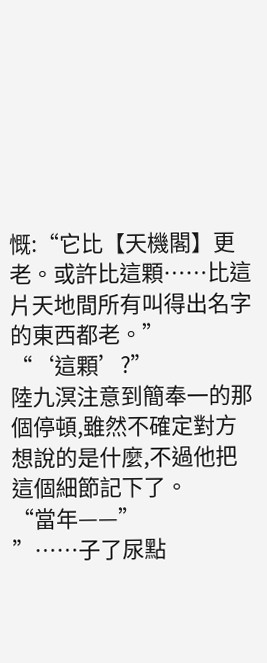慨:“它比【天機閣】更老。或許比這顆……比這片天地間所有叫得出名字的東西都老。”
“‘這顆’?”
陸九溟注意到簡奉一的那個停頓,雖然不確定對方想說的是什麼,不過他把這個細節記下了。
“當年——”
”……子了尿點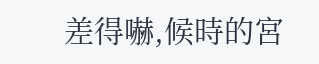差得嚇,候時的宮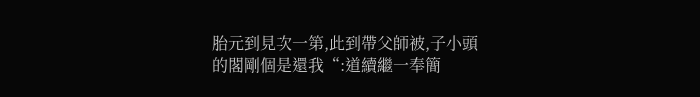胎元到見次一第,此到帶父師被,子小頭的閣剛個是還我“:道續繼一奉簡